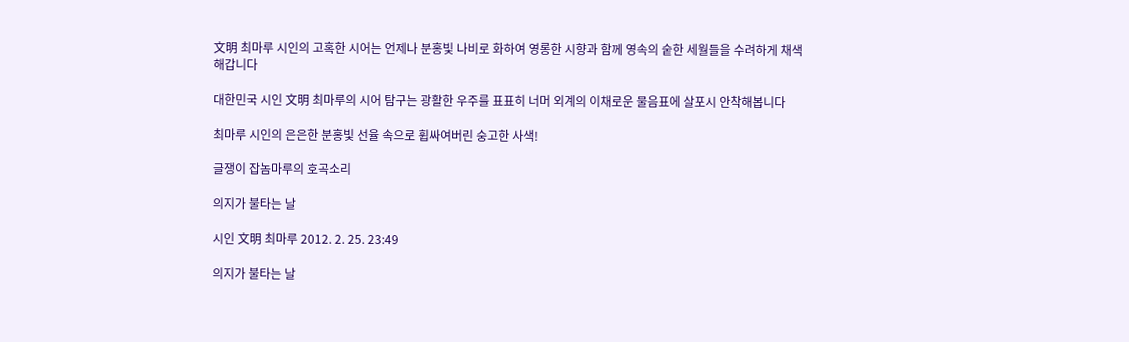文明 최마루 시인의 고혹한 시어는 언제나 분홍빛 나비로 화하여 영롱한 시향과 함께 영속의 숱한 세월들을 수려하게 채색해갑니다

대한민국 시인 文明 최마루의 시어 탐구는 광활한 우주를 표표히 너머 외계의 이채로운 물음표에 살포시 안착해봅니다

최마루 시인의 은은한 분홍빛 선율 속으로 휩싸여버린 숭고한 사색!

글쟁이 잡놈마루의 호곡소리

의지가 불타는 날

시인 文明 최마루 2012. 2. 25. 23:49

의지가 불타는 날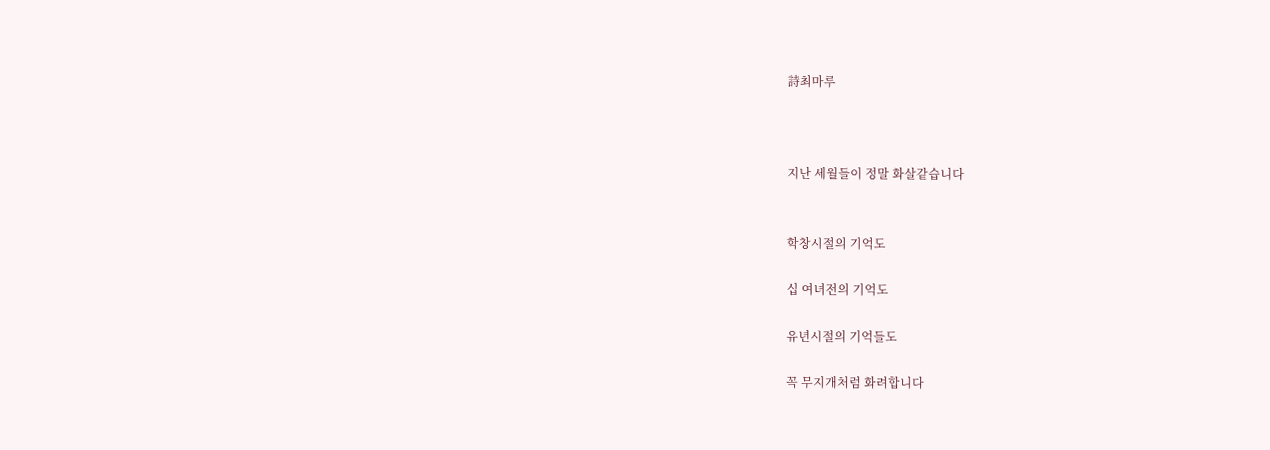詩최마루



지난 세월들이 정말 화살같습니다


학창시절의 기억도

십 여녀전의 기억도

유년시절의 기억들도

꼭 무지개처럼 화려합니다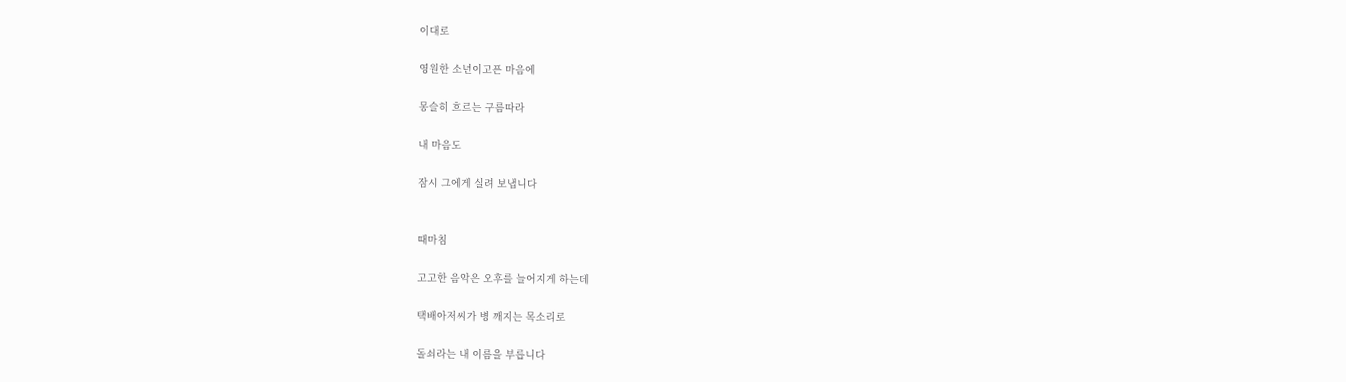이대로

영원한 소년이고픈 마음에

몽슬히 흐르는 구름따라

내 마음도

잠시 그에게 실려 보냅니다


때마침

고고한 음악은 오후를 늘어지게 하는데

택배아저씨가 병 깨지는 목소리로

돌쇠라는 내 이름을 부릅니다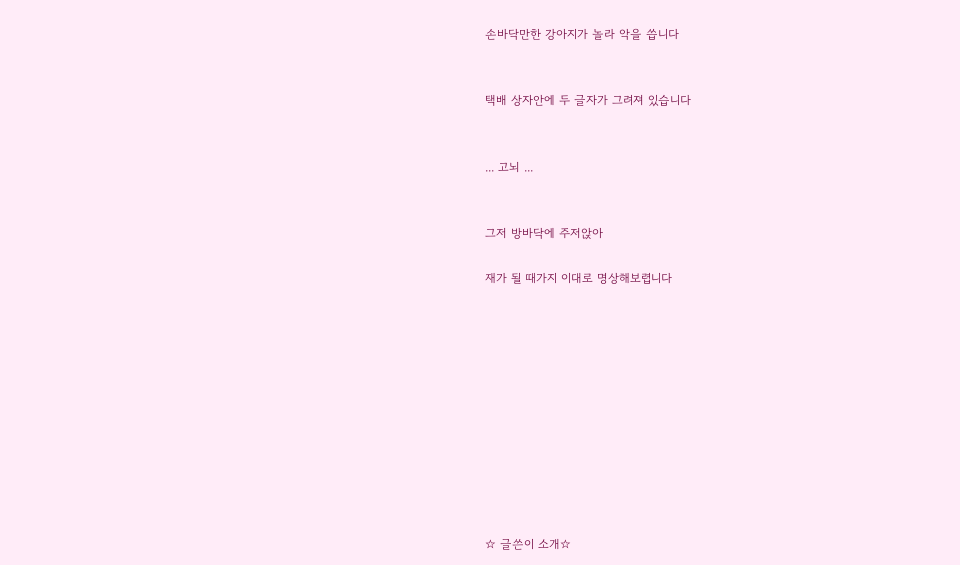손바닥만한 강아지가 놀라 악을 씁니다


택배 상자안에 두 글자가 그려져 있습니다


... 고뇌 ...


그저 방바닥에 주저앉아

재가 될 때가지 이대로 명상해보렵니다











☆ 글쓴이 소개☆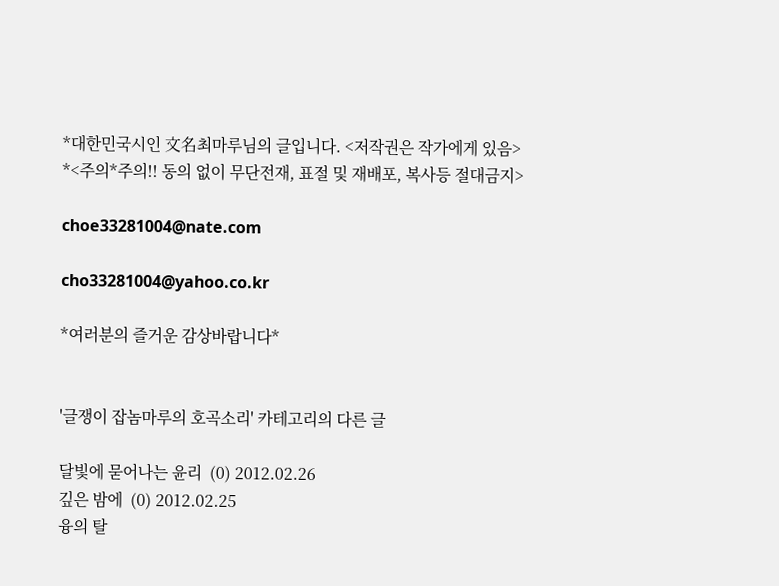*대한민국시인 文名최마루님의 글입니다. <저작권은 작가에게 있음>
*<주의*주의!! 동의 없이 무단전재, 표절 및 재배포, 복사등 절대금지>

choe33281004@nate.com

cho33281004@yahoo.co.kr

*여러분의 즐거운 감상바랍니다*


'글쟁이 잡놈마루의 호곡소리' 카테고리의 다른 글

달빛에 묻어나는 윤리  (0) 2012.02.26
깊은 밤에  (0) 2012.02.25
융의 탈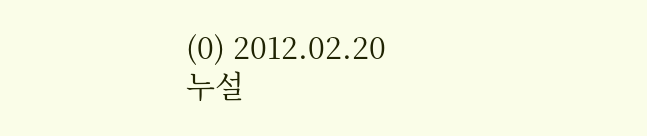(0) 2012.02.20
누설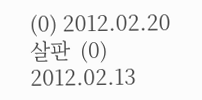(0) 2012.02.20
살판  (0) 2012.02.13